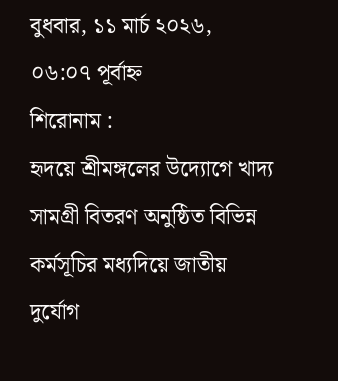বুধবার, ১১ মার্চ ২০২৬, ০৬:০৭ পূর্বাহ্ন
শিরোনাম :
হৃদয়ে শ্রীমঙ্গলের উদ্যোগে খাদ্য সামগ্রী বিতরণ অনুষ্ঠিত বিভিন্ন কর্মসূচির মধ্যদিয়ে জাতীয় দুর্যোগ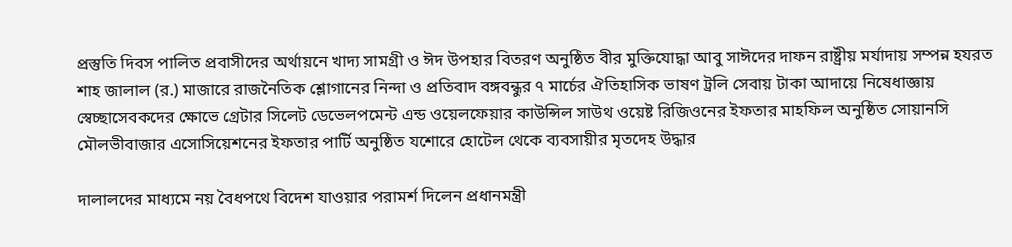প্রস্তুতি দিবস পালিত প্রবাসীদের অর্থায়নে খাদ‍্য সামগ্রী ও ঈদ উপহার বিতরণ অনুষ্ঠিত বীর মুক্তিযোদ্ধা আবু সাঈদের দাফন রাষ্ট্রীয় মর্যাদায় সম্পন্ন হযরত শাহ জালাল (র.) মাজারে রাজনৈতিক শ্লোগানের নিন্দা ও প্রতিবাদ বঙ্গবন্ধুর ৭ মার্চের ঐতিহাসিক ভাষণ ট্রলি সেবায় টাকা আদায়ে নিষেধাজ্ঞায় স্বেচ্ছাসেবকদের ক্ষোভে গ্রেটার সিলেট ডেভেলপমেন্ট এন্ড ওয়েলফেয়ার কাউন্সিল সাউথ ওয়েষ্ট রিজিওনের ইফতার মাহফিল অনুষ্ঠিত সোয়ানসি মৌলভীবাজার এসোসিয়েশনের ইফতার পার্টি অনুষ্ঠিত যশোরে হোটেল থেকে ব্যবসায়ীর মৃতদেহ উদ্ধার

দালালদের মাধ্যমে নয় বৈধপথে বিদেশ যাওয়ার পরামর্শ দিলেন প্রধানমন্ত্রী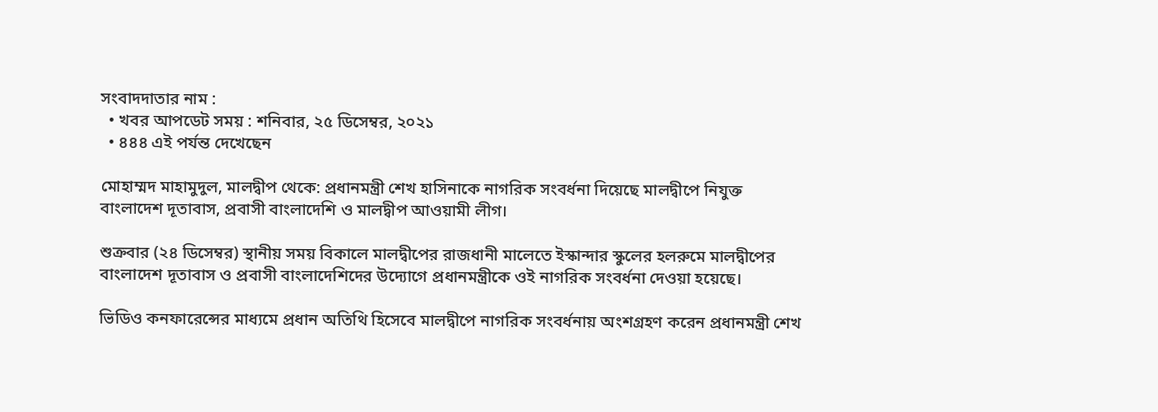সংবাদদাতার নাম :
  • খবর আপডেট সময় : শনিবার, ২৫ ডিসেম্বর, ২০২১
  • ৪৪৪ এই পর্যন্ত দেখেছেন

মোহাম্মদ মাহামুদুল, মালদ্বীপ থেকে: প্রধানমন্ত্রী শেখ হাসিনাকে নাগরিক সংবর্ধনা দিয়েছে মালদ্বীপে নিযুক্ত বাংলাদেশ দূতাবাস, প্রবাসী বাংলাদেশি ও মালদ্বীপ আওয়ামী লীগ।

শুক্রবার (২৪ ডিসেম্বর) স্থানীয় সময় বিকালে মালদ্বীপের রাজধানী মালেতে ইস্কান্দার স্কুলের হলরুমে মালদ্বীপের বাংলাদেশ দূতাবাস ও প্রবাসী বাংলাদেশিদের উদ্যোগে প্রধানমন্ত্রীকে ওই নাগরিক সংবর্ধনা দেওয়া হয়েছে।

ভিডিও কনফারেন্সের মাধ্যমে প্রধান অতিথি হিসেবে মালদ্বীপে নাগরিক সংবর্ধনায় অংশগ্রহণ করেন প্রধানমন্ত্রী শেখ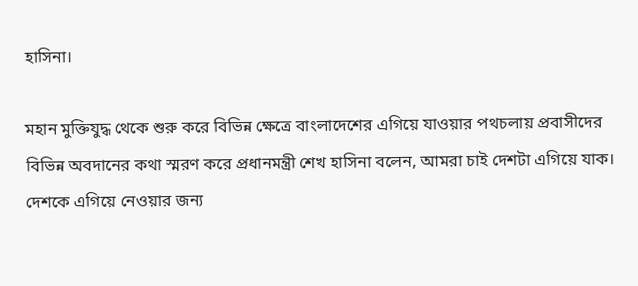হাসিনা।

মহান মুক্তিযুদ্ধ থেকে শুরু করে বিভিন্ন ক্ষেত্রে বাংলাদেশের এগিয়ে যাওয়ার পথচলায় প্রবাসীদের বিভিন্ন অবদানের কথা স্মরণ করে প্রধানমন্ত্রী শেখ হাসিনা বলেন, আমরা চাই দেশটা এগিয়ে যাক। দেশকে এগিয়ে নেওয়ার জন্য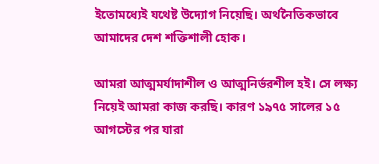ইতোমধ্যেই যথেষ্ট উদ্যোগ নিয়েছি। অর্থনৈতিকভাবে আমাদের দেশ শক্তিশালী হোক।

আমরা আত্মমর্যাদাশীল ও আত্মনির্ভরশীল হই। সে লক্ষ্য নিয়েই আমরা কাজ করছি। কারণ ১৯৭৫ সালের ১৫ আগস্টের পর যারা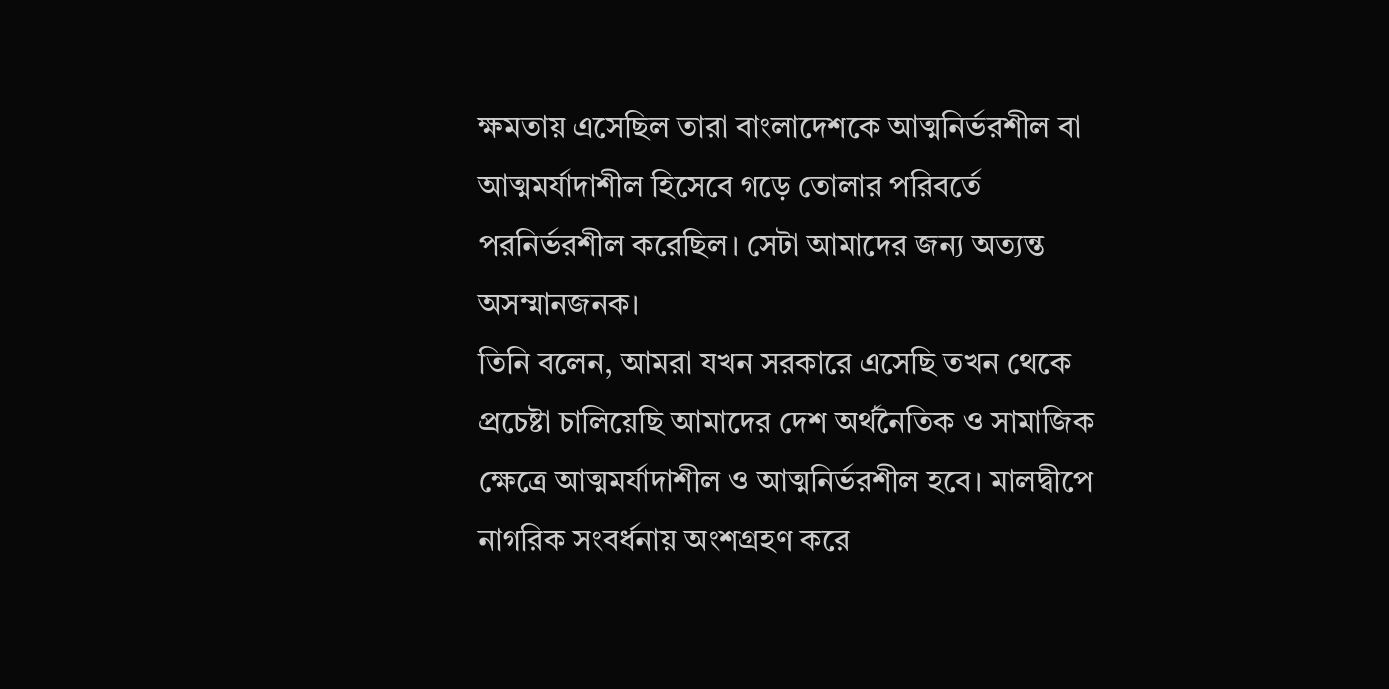ক্ষমতায় এসেছিল তারা বাংলাদেশকে আত্মনির্ভরশীল বা আত্মমর্যাদাশীল হিসেবে গড়ে তোলার পরিবর্তে পরনির্ভরশীল করেছিল। সেটা আমাদের জন্য অত্যন্ত অসম্মানজনক।
তিনি বলেন, আমরা যখন সরকারে এসেছি তখন থেকে প্রচেষ্টা চালিয়েছি আমাদের দেশ অর্থনৈতিক ও সামাজিক ক্ষেত্রে আত্মমর্যাদাশীল ও আত্মনির্ভরশীল হবে। মালদ্বীপে নাগরিক সংবর্ধনায় অংশগ্রহণ করে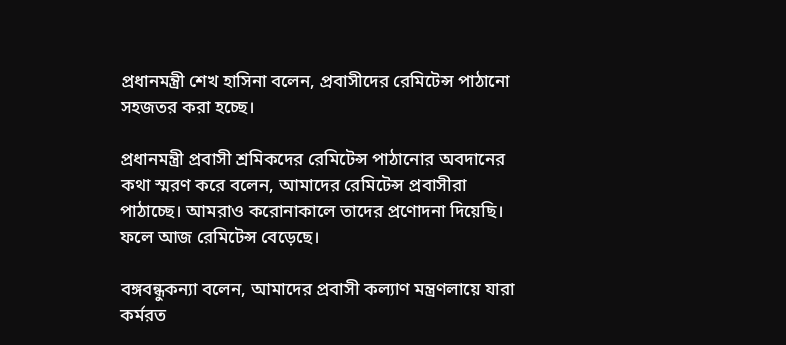প্রধানমন্ত্রী শেখ হাসিনা বলেন, প্রবাসীদের রেমিটেন্স পাঠানো সহজতর করা হচ্ছে।

প্রধানমন্ত্রী প্রবাসী শ্রমিকদের রেমিটেন্স পাঠানোর অবদানের কথা স্মরণ করে বলেন, আমাদের রেমিটেন্স প্রবাসীরা পাঠাচ্ছে। আমরাও করোনাকালে তাদের প্রণোদনা দিয়েছি। ফলে আজ রেমিটেন্স বেড়েছে।

বঙ্গবন্ধুকন্যা বলেন, আমাদের প্রবাসী কল্যাণ মন্ত্রণলায়ে যারা কর্মরত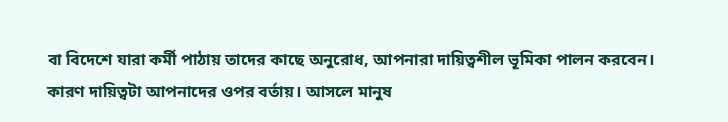বা বিদেশে যারা কর্মী পাঠায় তাদের কাছে অনুরোধ, আপনারা দায়িত্বশীল ভূমিকা পালন করবেন। কারণ দায়িত্বটা আপনাদের ওপর বর্তায়। আসলে মানুষ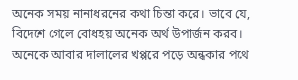অনেক সময় নানাধরনের কথা চিন্তা করে। ভাবে যে, বিদেশে গেলে বোধহয় অনেক অর্থ উপার্জন করব। অনেকে আবার দালালের খপ্পরে পড়ে অন্ধকার পথে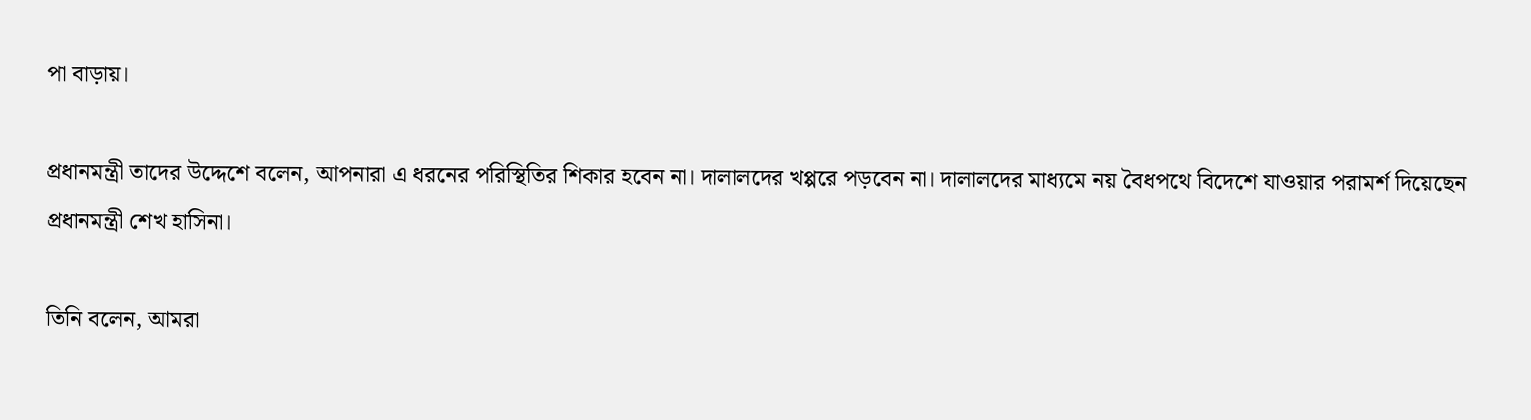পা বাড়ায়।

প্রধানমন্ত্রী তাদের উদ্দেশে বলেন, আপনারা এ ধরনের পরিস্থিতির শিকার হবেন না। দালালদের খপ্পরে পড়বেন না। দালালদের মাধ্যমে নয় বৈধপথে বিদেশে যাওয়ার পরামর্শ দিয়েছেন প্রধানমন্ত্রী শেখ হাসিনা।

তিনি বলেন, আমরা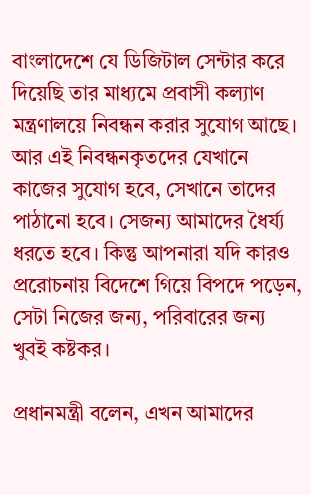বাংলাদেশে যে ডিজিটাল সেন্টার করে দিয়েছি তার মাধ্যমে প্রবাসী কল্যাণ মন্ত্রণালয়ে নিবন্ধন করার সুযোগ আছে। আর এই নিবন্ধনকৃতদের যেখানে কাজের সুযোগ হবে, সেখানে তাদের পাঠানো হবে। সেজন্য আমাদের ধৈর্য্য ধরতে হবে। কিন্তু আপনারা যদি কারও প্ররোচনায় বিদেশে গিয়ে বিপদে পড়েন, সেটা নিজের জন্য, পরিবারের জন্য খুবই কষ্টকর।

প্রধানমন্ত্রী বলেন, এখন আমাদের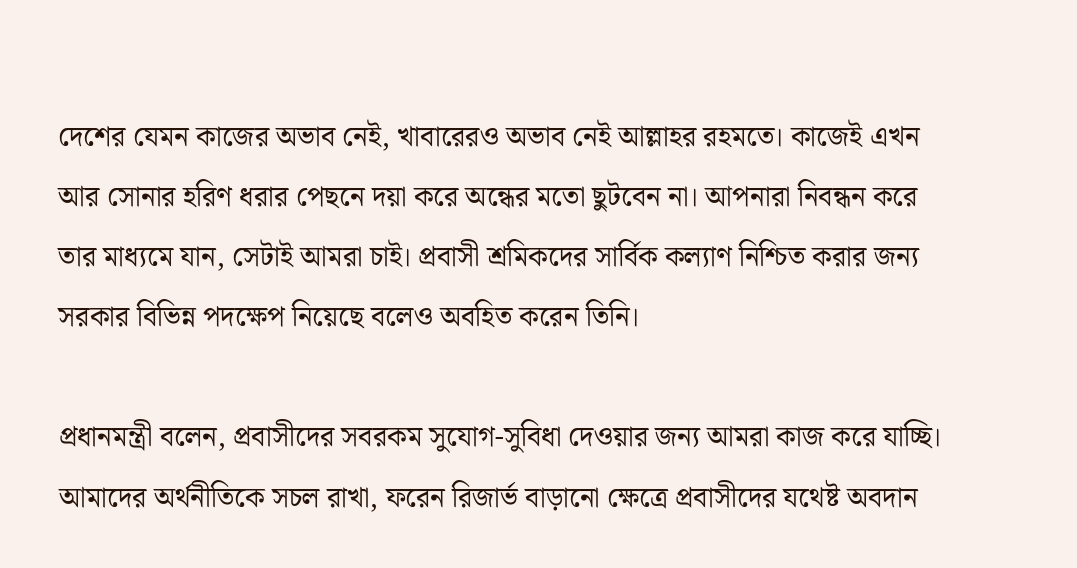দেশের যেমন কাজের অভাব নেই, খাবারেরও অভাব নেই আল্লাহর রহমতে। কাজেই এখন আর সোনার হরিণ ধরার পেছনে দয়া করে অন্ধের মতো ছুটবেন না। আপনারা নিবন্ধন করে তার মাধ্যমে যান, সেটাই আমরা চাই। প্রবাসী শ্রমিকদের সার্বিক কল্যাণ নিশ্চিত করার জন্য সরকার বিভিন্ন পদক্ষেপ নিয়েছে বলেও অবহিত করেন তিনি।

প্রধানমন্ত্রী বলেন, প্রবাসীদের সবরকম সুযোগ-সুবিধা দেওয়ার জন্য আমরা কাজ করে যাচ্ছি। আমাদের অর্থনীতিকে সচল রাখা, ফরেন রিজার্ভ বাড়ানো ক্ষেত্রে প্রবাসীদের যথেষ্ট অবদান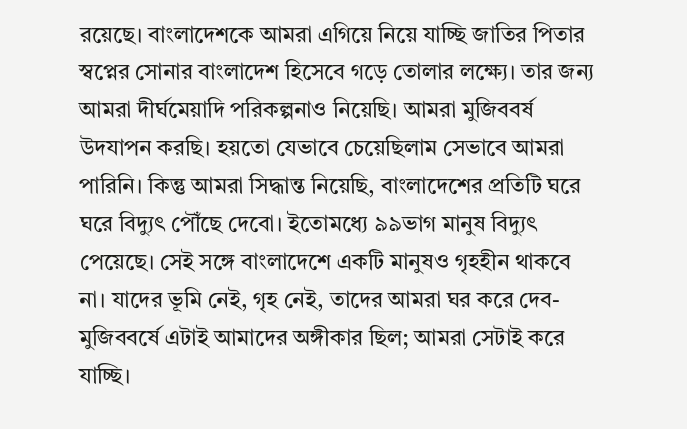রয়েছে। বাংলাদেশকে আমরা এগিয়ে নিয়ে যাচ্ছি জাতির পিতার স্বপ্নের সোনার বাংলাদেশ হিসেবে গড়ে তোলার লক্ষ্যে। তার জন্য আমরা দীর্ঘমেয়াদি পরিকল্পনাও নিয়েছি। আমরা মুজিববর্ষ উদযাপন করছি। হয়তো যেভাবে চেয়েছিলাম সেভাবে আমরা পারিনি। কিন্তু আমরা সিদ্ধান্ত নিয়েছি, বাংলাদেশের প্রতিটি ঘরে ঘরে বিদ্যুৎ পৌঁছে দেবো। ইতোমধ্যে ৯৯ভাগ মানুষ বিদ্যুৎ পেয়েছে। সেই সঙ্গে বাংলাদেশে একটি মানুষও গৃহহীন থাকবে না। যাদের ভূমি নেই, গৃহ নেই, তাদের আমরা ঘর করে দেব- মুজিববর্ষে এটাই আমাদের অঙ্গীকার ছিল; আমরা সেটাই করে যাচ্ছি।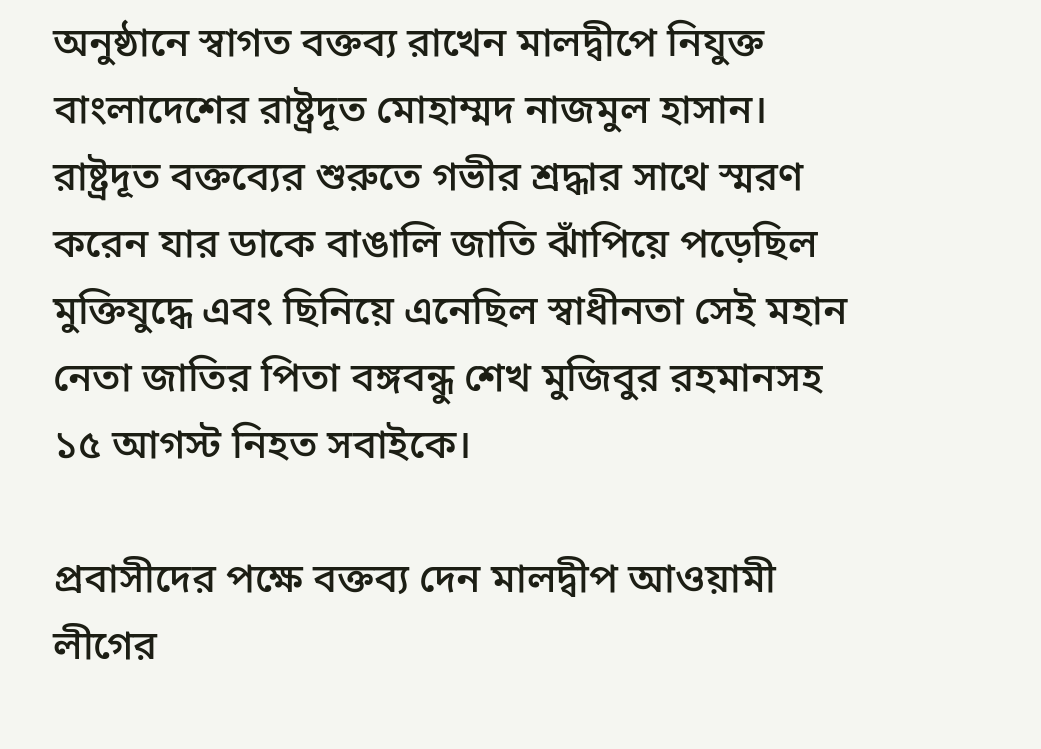অনুষ্ঠানে স্বাগত বক্তব্য রাখেন মালদ্বীপে নিযুক্ত বাংলাদেশের রাষ্ট্রদূত মোহাম্মদ নাজমুল হাসান। রাষ্ট্রদূত বক্তব্যের শুরুতে গভীর শ্রদ্ধার সাথে স্মরণ করেন যার ডাকে বাঙালি জাতি ঝাঁপিয়ে পড়েছিল মুক্তিযুদ্ধে এবং ছিনিয়ে এনেছিল স্বাধীনতা সেই মহান নেতা জাতির পিতা বঙ্গবন্ধু শেখ মুজিবুর রহমানসহ ১৫ আগস্ট নিহত সবাইকে।

প্রবাসীদের পক্ষে বক্তব্য দেন মালদ্বীপ আওয়ামী লীগের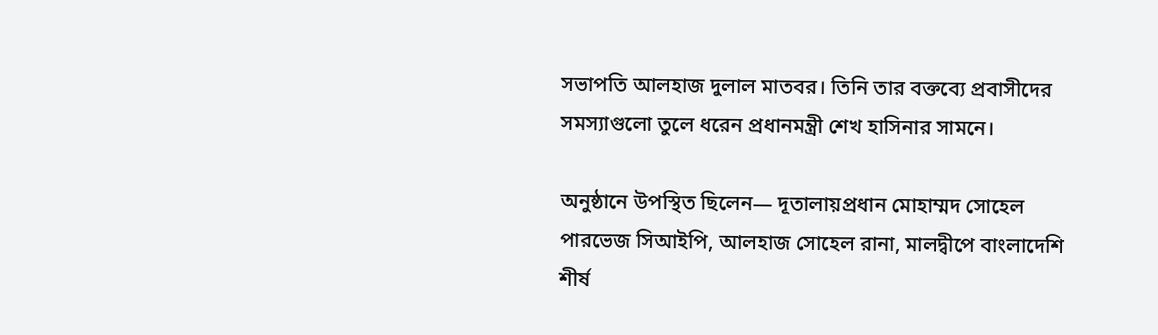সভাপতি আলহাজ দুলাল মাতবর। তিনি তার বক্তব্যে প্রবাসীদের সমস্যাগুলো তুলে ধরেন প্রধানমন্ত্রী শেখ হাসিনার সামনে।

অনুষ্ঠানে উপস্থিত ছিলেন— দূতালায়প্রধান মোহাম্মদ সোহেল পারভেজ সিআইপি, আলহাজ সোহেল রানা, মালদ্বীপে বাংলাদেশি শীর্ষ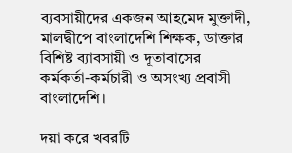ব্যবসায়ীদের একজন আহমেদ মুক্তাদী, মালদ্বীপে বাংলাদেশি শিক্ষক, ডাক্তার বিশিষ্ট ব্যাবসায়ী ও দূতাবাসের কর্মকর্তা-কর্মচারী ও অসংখ্য প্রবাসী বাংলাদেশি।

দয়া করে খবরটি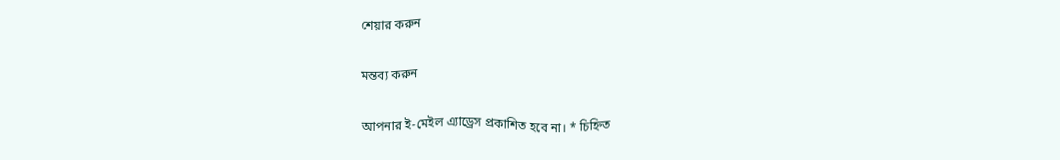শেয়ার করুন

মন্তব্য করুন

আপনার ই-মেইল এ্যাড্রেস প্রকাশিত হবে না। * চিহ্নিত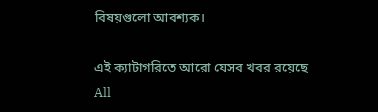বিষয়গুলো আবশ্যক।

এই ক্যাটাগরিতে আরো যেসব খবর রয়েছে
All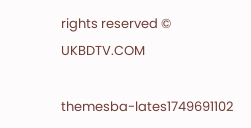rights reserved © UKBDTV.COM

themesba-lates1749691102